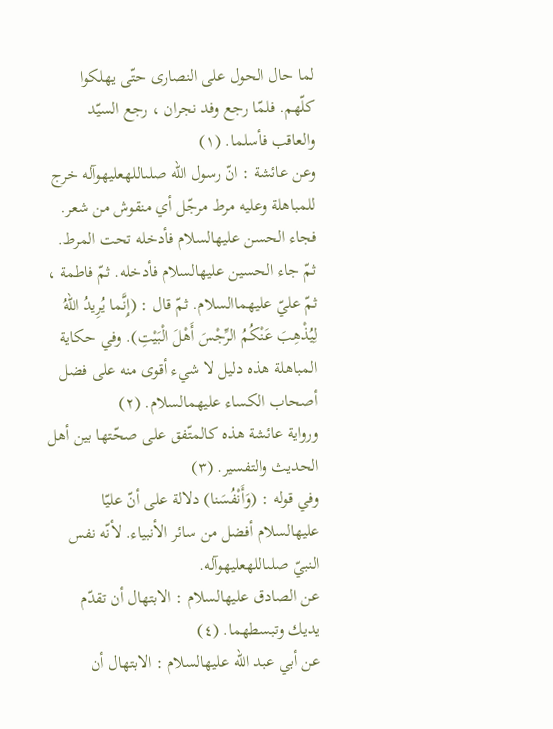لما حال الحول على النصارى حتّى يهلكوا كلّهم. فلمّا رجع وفد نجران ، رجع السيّد والعاقب فأسلما. (١)
وعن عائشة : انّ رسول الله صلىاللهعليهوآله خرج للمباهلة وعليه مرط مرجّل أي منقوش من شعر. فجاء الحسن عليهالسلام فأدخله تحت المرط. ثمّ جاء الحسين عليهالسلام فأدخله. ثمّ فاطمة ، ثمّ عليّ عليهماالسلام. ثمّ قال : (إِنَّما يُرِيدُ اللهُ لِيُذْهِبَ عَنْكُمُ الرِّجْسَ أَهْلَ الْبَيْتِ). وفي حكاية المباهلة هذه دليل لا شيء أقوى منه على فضل أصحاب الكساء عليهمالسلام. (٢)
ورواية عائشة هذه كالمتّفق على صحّتها بين أهل الحديث والتفسير. (٣)
وفي قوله : (وَأَنْفُسَنا) دلالة على أنّ عليّا عليهالسلام أفضل من سائر الأنبياء. لأنّه نفس النبيّ صلىاللهعليهوآله.
عن الصادق عليهالسلام : الابتهال أن تقدّم يديك وتبسطهما. (٤)
عن أبي عبد الله عليهالسلام : الابتهال أن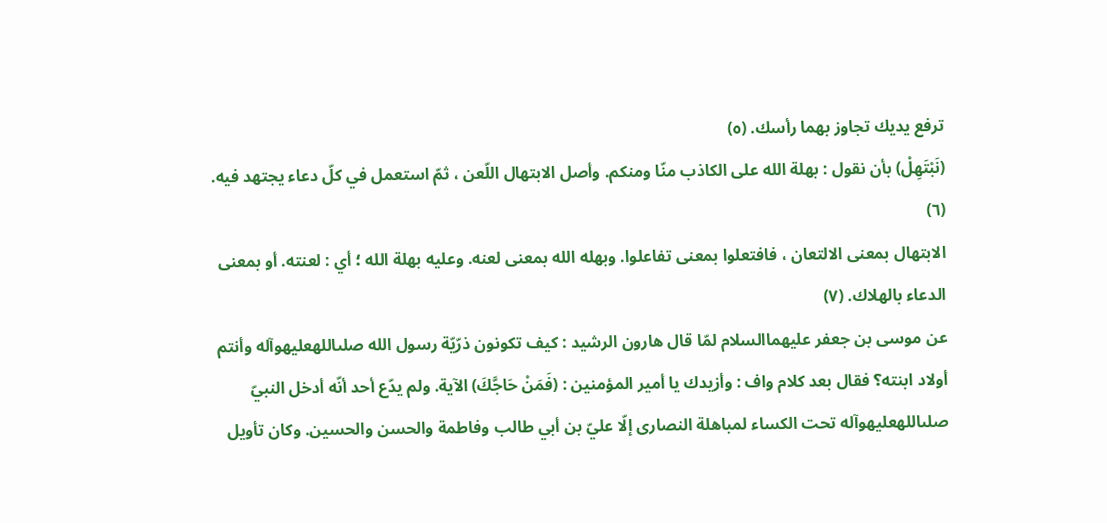ترفع يديك تجاوز بهما رأسك. (٥)
(نَبْتَهِلْ) بأن نقول : بهلة الله على الكاذب منّا ومنكم. وأصل الابتهال اللّعن ، ثمّ استعمل في كلّ دعاء يجتهد فيه. (٦)
الابتهال بمعنى الالتعان ، فافتعلوا بمعنى تفاعلوا. وبهله الله بمعنى لعنه. وعليه بهلة الله ؛ أي : لعنته. أو بمعنى الدعاء بالهلاك. (٧)
عن موسى بن جعفر عليهماالسلام لمّا قال هارون الرشيد : كيف تكونون ذرّيّة رسول الله صلىاللهعليهوآله وأنتم أولاد ابنته؟ فقال بعد كلام واف : وأزيدك يا أمير المؤمنين : (فَمَنْ حَاجَّكَ) الآية. ولم يدّع أحد أنّه أدخل النبيّ صلىاللهعليهوآله تحت الكساء لمباهلة النصارى إلّا عليّ بن أبي طالب وفاطمة والحسن والحسين. وكان تأويل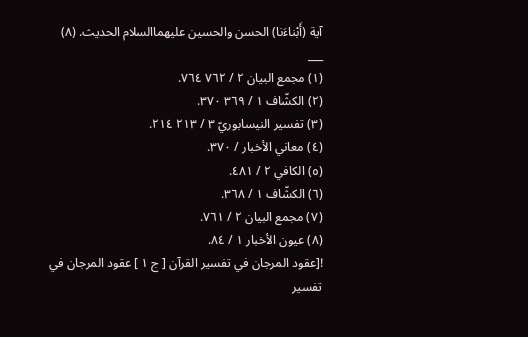آية (أَبْناءَنا) الحسن والحسين عليهماالسلام الحديث. (٨)
___
(١) مجمع البيان ٢ / ٧٦٢ ٧٦٤.
(٢) الكشّاف ١ / ٣٦٩ ٣٧٠.
(٣) تفسير النيسابوريّ ٣ / ٢١٣ ٢١٤.
(٤) معاني الأخبار / ٣٧٠.
(٥) الكافي ٢ / ٤٨١.
(٦) الكشّاف ١ / ٣٦٨.
(٧) مجمع البيان ٢ / ٧٦١.
(٨) عيون الأخبار ١ / ٨٤.
![عقود المرجان في تفسير القرآن [ ج ١ ] عقود المرجان في تفسير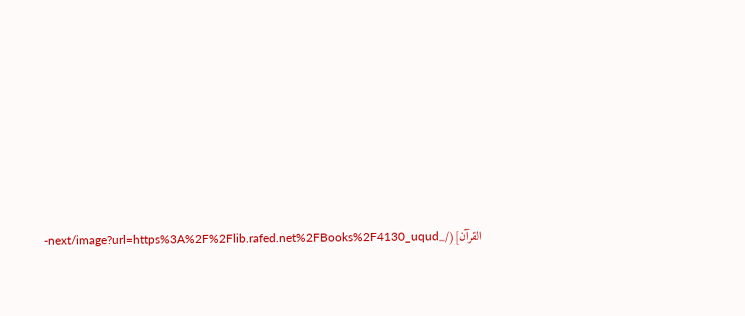القرآن](/_next/image?url=https%3A%2F%2Flib.rafed.net%2FBooks%2F4130_uqud-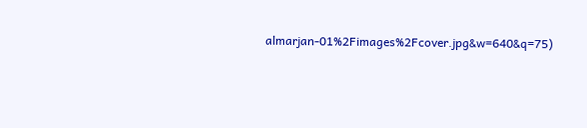almarjan-01%2Fimages%2Fcover.jpg&w=640&q=75)